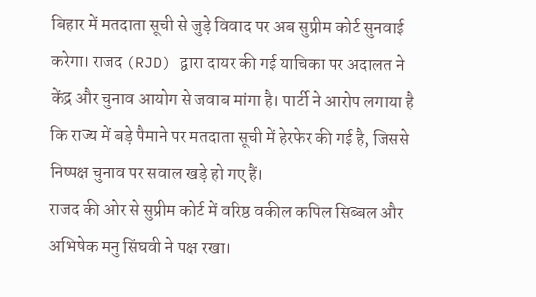बिहार में मतदाता सूची से जुड़े विवाद पर अब सुप्रीम कोर्ट सुनवाई करेगा। राजद (RJD) द्वारा दायर की गई याचिका पर अदालत ने केंद्र और चुनाव आयोग से जवाब मांगा है। पार्टी ने आरोप लगाया है कि राज्य में बड़े पैमाने पर मतदाता सूची में हेरफेर की गई है, जिससे निष्पक्ष चुनाव पर सवाल खड़े हो गए हैं।
राजद की ओर से सुप्रीम कोर्ट में वरिष्ठ वकील कपिल सिब्बल और अभिषेक मनु सिंघवी ने पक्ष रखा।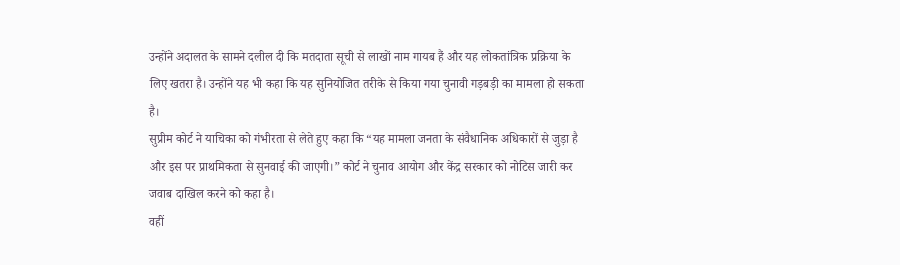उन्होंने अदालत के सामने दलील दी कि मतदाता सूची से लाखों नाम गायब हैं और यह लोकतांत्रिक प्रक्रिया के लिए खतरा है। उन्होंने यह भी कहा कि यह सुनियोजित तरीके से किया गया चुनावी गड़बड़ी का मामला हो सकता है।
सुप्रीम कोर्ट ने याचिका को गंभीरता से लेते हुए कहा कि “यह मामला जनता के संवैधानिक अधिकारों से जुड़ा है और इस पर प्राथमिकता से सुनवाई की जाएगी।” कोर्ट ने चुनाव आयोग और केंद्र सरकार को नोटिस जारी कर जवाब दाखिल करने को कहा है।
वहीं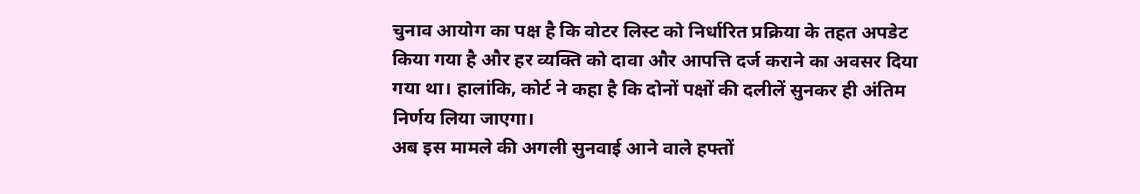चुनाव आयोग का पक्ष है कि वोटर लिस्ट को निर्धारित प्रक्रिया के तहत अपडेट किया गया है और हर व्यक्ति को दावा और आपत्ति दर्ज कराने का अवसर दिया गया था। हालांकि, कोर्ट ने कहा है कि दोनों पक्षों की दलीलें सुनकर ही अंतिम निर्णय लिया जाएगा।
अब इस मामले की अगली सुनवाई आने वाले हफ्तों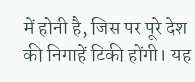में होनी है, जिस पर पूरे देश की निगाहें टिकी होंगी। यह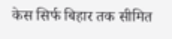केस सिर्फ बिहार तक सीमित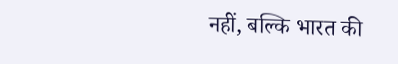नहीं, बल्कि भारत की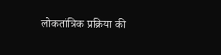लोकतांत्रिक प्रक्रिया की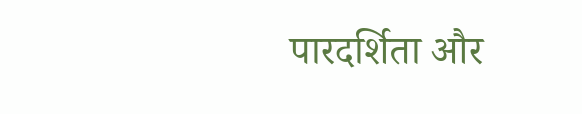पारदर्शिता और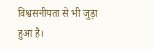विश्वसनीयता से भी जुड़ा हुआ है।